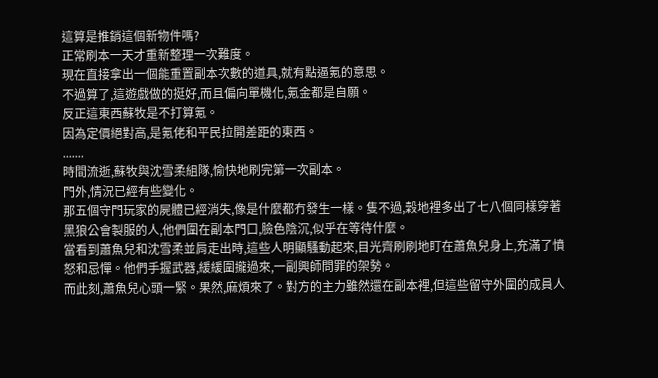這算是推銷這個新物件嗎?
正常刷本一天才重新整理一次難度。
現在直接拿出一個能重置副本次數的道具,就有點逼氪的意思。
不過算了,這遊戲做的挺好,而且偏向單機化,氪金都是自願。
反正這東西蘇牧是不打算氪。
因為定價絕對高,是氪佬和平民拉開差距的東西。
.......
時間流逝,蘇牧與沈雪柔組隊,愉快地刷完第一次副本。
門外,情況已經有些變化。
那五個守門玩家的屍體已經消失,像是什麼都冇發生一樣。隻不過,穀地裡多出了七八個同樣穿著黑狼公會製服的人,他們圍在副本門口,臉色陰沉,似乎在等待什麼。
當看到蕭魚兒和沈雪柔並肩走出時,這些人明顯騷動起來,目光齊刷刷地盯在蕭魚兒身上,充滿了憤怒和忌憚。他們手握武器,緩緩圍攏過來,一副興師問罪的架勢。
而此刻,蕭魚兒心頭一緊。果然,麻煩來了。對方的主力雖然還在副本裡,但這些留守外圍的成員人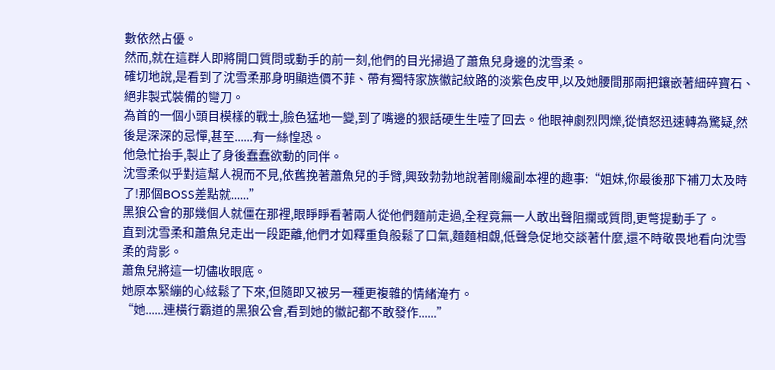數依然占優。
然而,就在這群人即將開口質問或動手的前一刻,他們的目光掃過了蕭魚兒身邊的沈雪柔。
確切地說,是看到了沈雪柔那身明顯造價不菲、帶有獨特家族徽記紋路的淡紫色皮甲,以及她腰間那兩把鑲嵌著細碎寶石、絕非製式裝備的彎刀。
為首的一個小頭目模樣的戰士,臉色猛地一變,到了嘴邊的狠話硬生生噎了回去。他眼神劇烈閃爍,從憤怒迅速轉為驚疑,然後是深深的忌憚,甚至......有一絲惶恐。
他急忙抬手,製止了身後蠢蠢欲動的同伴。
沈雪柔似乎對這幫人視而不見,依舊挽著蕭魚兒的手臂,興致勃勃地說著剛纔副本裡的趣事:“姐妹,你最後那下補刀太及時了!那個BOSS差點就......”
黑狼公會的那幾個人就僵在那裡,眼睜睜看著兩人從他們麵前走過,全程竟無一人敢出聲阻攔或質問,更彆提動手了。
直到沈雪柔和蕭魚兒走出一段距離,他們才如釋重負般鬆了口氣,麵麵相覷,低聲急促地交談著什麼,還不時敬畏地看向沈雪柔的背影。
蕭魚兒將這一切儘收眼底。
她原本緊繃的心絃鬆了下來,但隨即又被另一種更複雜的情緒淹冇。
“她......連橫行霸道的黑狼公會,看到她的徽記都不敢發作......”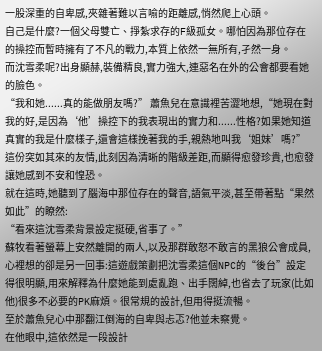一股深重的自卑感,夾雜著難以言喻的距離感,悄然爬上心頭。
自己是什麼?一個父母雙亡、掙紮求存的F級孤女。哪怕因為那位存在的操控而暫時擁有了不凡的戰力,本質上依然一無所有,孑然一身。
而沈雪柔呢?出身顯赫,裝備精良,實力強大,連惡名在外的公會都要看她的臉色。
“我和她......真的能做朋友嗎?” 蕭魚兒在意識裡苦澀地想,“她現在對我的好,是因為‘他’操控下的我表現出的實力和......性格?如果她知道真實的我是什麼樣子,還會這樣挽著我的手,親熱地叫我‘姐妹’嗎?”
這份突如其來的友情,此刻因為清晰的階級差距,而顯得愈發珍貴,也愈發讓她感到不安和惶恐。
就在這時,她聽到了腦海中那位存在的聲音,語氣平淡,甚至帶著點“果然如此”的瞭然:
“看來這沈雪柔背景設定挺硬,省事了。”
蘇牧看著螢幕上安然離開的兩人,以及那群敢怒不敢言的黑狼公會成員,心裡想的卻是另一回事:這遊戲策劃把沈雪柔這個NPC的“後台”設定得很明顯,用來解釋為什麼她能到處亂跑、出手闊綽,也省去了玩家(比如他)很多不必要的PK麻煩。很常規的設計,但用得挺流暢。
至於蕭魚兒心中那翻江倒海的自卑與忐忑?他並未察覺。
在他眼中,這依然是一段設計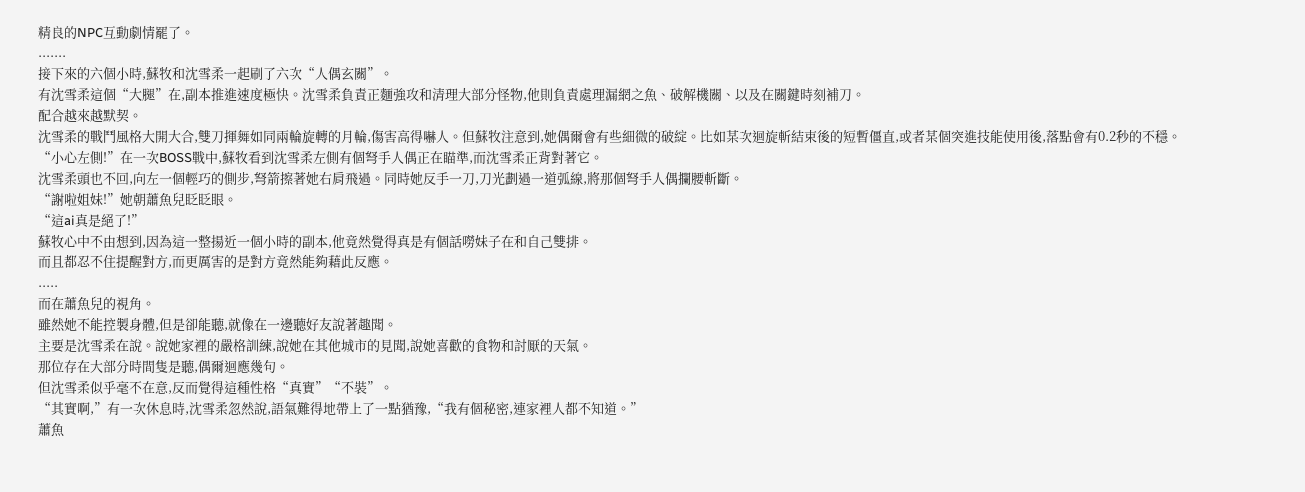精良的NPC互動劇情罷了。
.......
接下來的六個小時,蘇牧和沈雪柔一起刷了六次“人偶玄關”。
有沈雪柔這個“大腿”在,副本推進速度極快。沈雪柔負責正麵強攻和清理大部分怪物,他則負責處理漏網之魚、破解機關、以及在關鍵時刻補刀。
配合越來越默契。
沈雪柔的戰鬥風格大開大合,雙刀揮舞如同兩輪旋轉的月輪,傷害高得嚇人。但蘇牧注意到,她偶爾會有些細微的破綻。比如某次迴旋斬結束後的短暫僵直,或者某個突進技能使用後,落點會有0.2秒的不穩。
“小心左側!”在一次BOSS戰中,蘇牧看到沈雪柔左側有個弩手人偶正在瞄準,而沈雪柔正背對著它。
沈雪柔頭也不回,向左一個輕巧的側步,弩箭擦著她右肩飛過。同時她反手一刀,刀光劃過一道弧線,將那個弩手人偶攔腰斬斷。
“謝啦姐妹!”她朝蕭魚兒眨眨眼。
“這ai真是絕了!”
蘇牧心中不由想到,因為這一整揚近一個小時的副本,他竟然覺得真是有個話嘮妹子在和自己雙排。
而且都忍不住提醒對方,而更厲害的是對方竟然能夠藉此反應。
.....
而在蕭魚兒的視角。
雖然她不能控製身體,但是卻能聽,就像在一邊聽好友說著趣聞。
主要是沈雪柔在說。說她家裡的嚴格訓練,說她在其他城市的見聞,說她喜歡的食物和討厭的天氣。
那位存在大部分時間隻是聽,偶爾迴應幾句。
但沈雪柔似乎毫不在意,反而覺得這種性格“真實”“不裝”。
“其實啊,”有一次休息時,沈雪柔忽然說,語氣難得地帶上了一點猶豫,“我有個秘密,連家裡人都不知道。”
蕭魚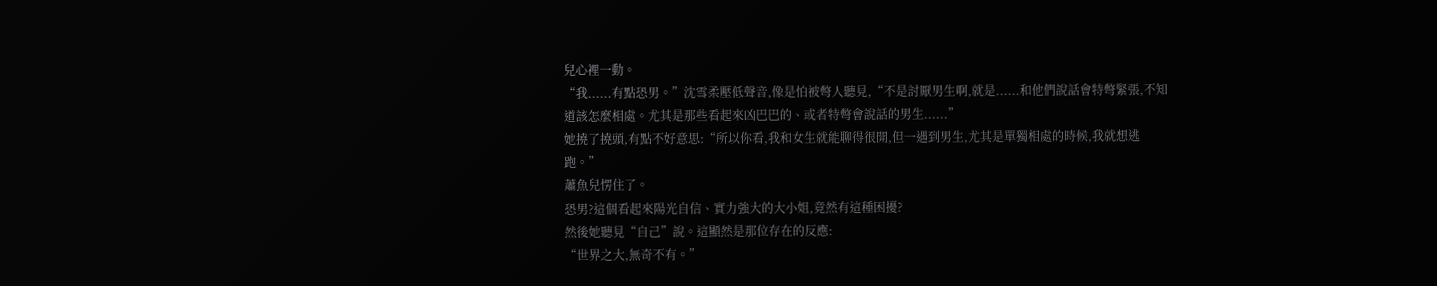兒心裡一動。
“我......有點恐男。”沈雪柔壓低聲音,像是怕被彆人聽見,“不是討厭男生啊,就是......和他們說話會特彆緊張,不知道該怎麼相處。尤其是那些看起來凶巴巴的、或者特彆會說話的男生......”
她撓了撓頭,有點不好意思:“所以你看,我和女生就能聊得很開,但一遇到男生,尤其是單獨相處的時候,我就想逃跑。”
蕭魚兒愣住了。
恐男?這個看起來陽光自信、實力強大的大小姐,竟然有這種困擾?
然後她聽見“自己”說。這顯然是那位存在的反應:
“世界之大,無奇不有。”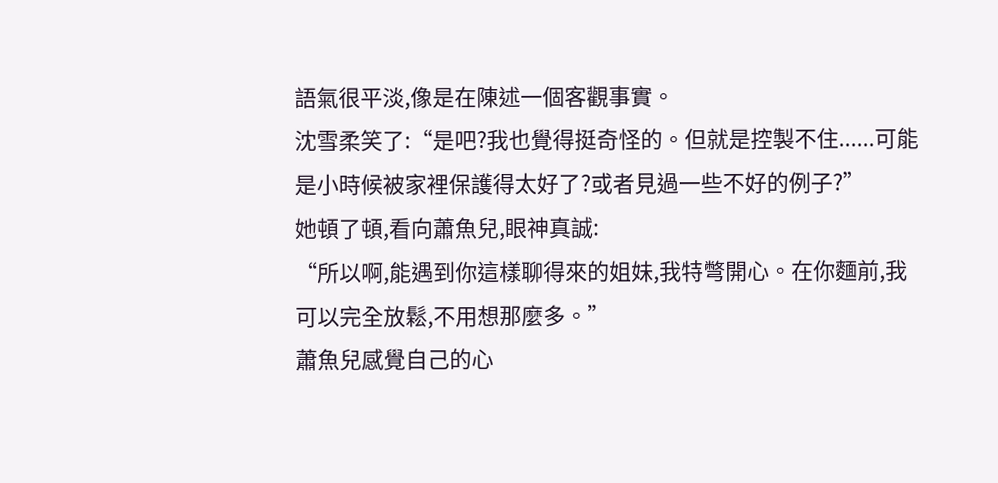語氣很平淡,像是在陳述一個客觀事實。
沈雪柔笑了:“是吧?我也覺得挺奇怪的。但就是控製不住......可能是小時候被家裡保護得太好了?或者見過一些不好的例子?”
她頓了頓,看向蕭魚兒,眼神真誠:
“所以啊,能遇到你這樣聊得來的姐妹,我特彆開心。在你麵前,我可以完全放鬆,不用想那麼多。”
蕭魚兒感覺自己的心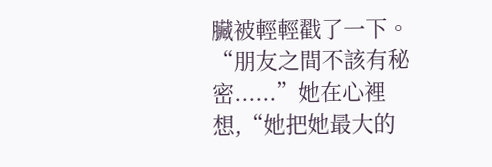臟被輕輕戳了一下。
“朋友之間不該有秘密......”她在心裡想,“她把她最大的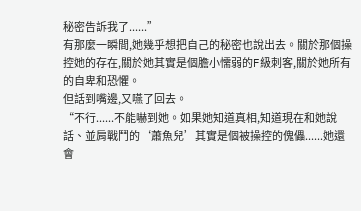秘密告訴我了......”
有那麼一瞬間,她幾乎想把自己的秘密也說出去。關於那個操控她的存在,關於她其實是個膽小懦弱的F級刺客,關於她所有的自卑和恐懼。
但話到嘴邊,又嚥了回去。
“不行......不能嚇到她。如果她知道真相,知道現在和她說話、並肩戰鬥的‘蕭魚兒’其實是個被操控的傀儡......她還會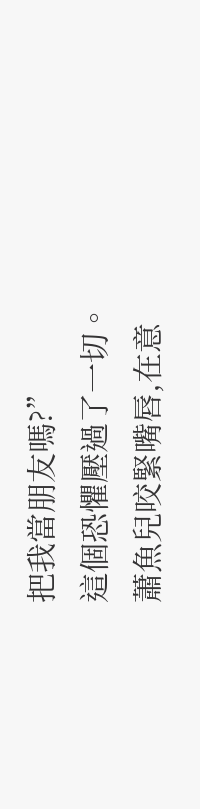把我當朋友嗎?”
這個恐懼壓過了一切。
蕭魚兒咬緊嘴唇,在意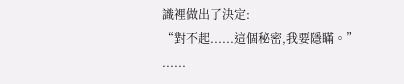識裡做出了決定:
“對不起......這個秘密,我要隱瞞。”
......